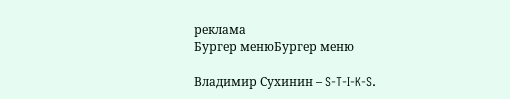реклама
Бургер менюБургер меню

Владимир Сухинин – S-T-I-K-S.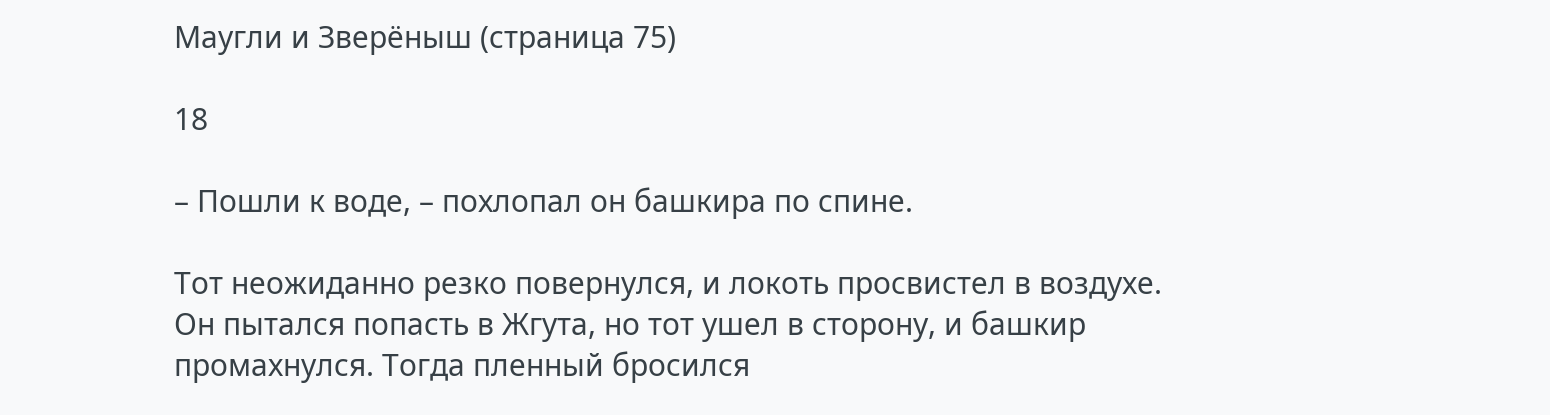Маугли и Зверёныш (страница 75)

18

– Пошли к воде, – похлопал он башкира по спине.

Тот неожиданно резко повернулся, и локоть просвистел в воздухе. Он пытался попасть в Жгута, но тот ушел в сторону, и башкир промахнулся. Тогда пленный бросился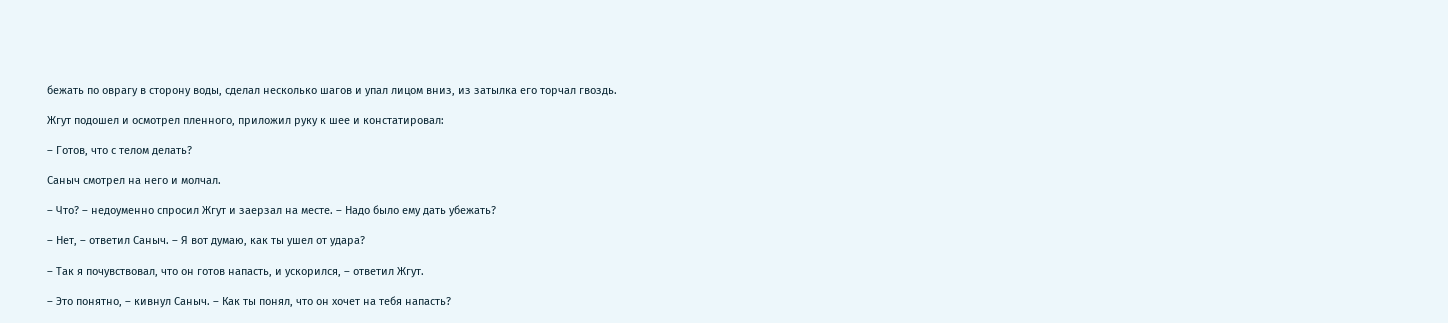бежать по оврагу в сторону воды, сделал несколько шагов и упал лицом вниз, из затылка его торчал гвоздь.

Жгут подошел и осмотрел пленного, приложил руку к шее и констатировал:

– Готов, что с телом делать?

Саныч смотрел на него и молчал.

– Что? – недоуменно спросил Жгут и заерзал на месте. – Надо было ему дать убежать?

– Нет, – ответил Саныч. – Я вот думаю, как ты ушел от удара?

– Так я почувствовал, что он готов напасть, и ускорился, – ответил Жгут.

– Это понятно, – кивнул Саныч. – Как ты понял, что он хочет на тебя напасть?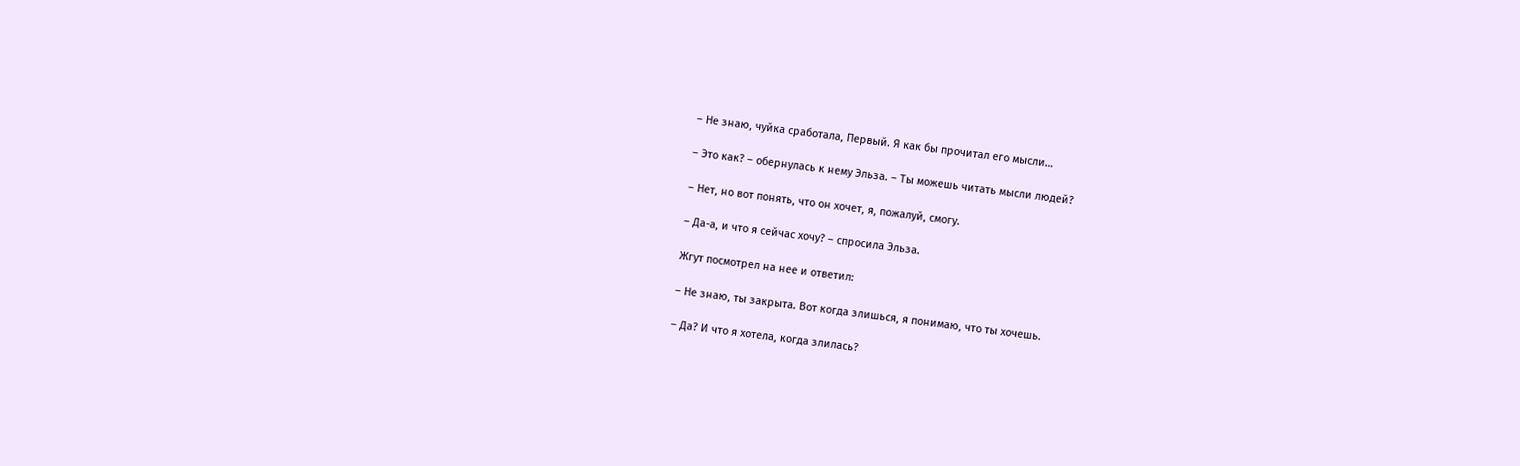– Не знаю, чуйка сработала, Первый. Я как бы прочитал его мысли…

– Это как? – обернулась к нему Эльза. – Ты можешь читать мысли людей?

– Нет, но вот понять, что он хочет, я, пожалуй, смогу.

– Да-а, и что я сейчас хочу? – спросила Эльза.

Жгут посмотрел на нее и ответил:

– Не знаю, ты закрыта. Вот когда злишься, я понимаю, что ты хочешь.

– Да? И что я хотела, когда злилась?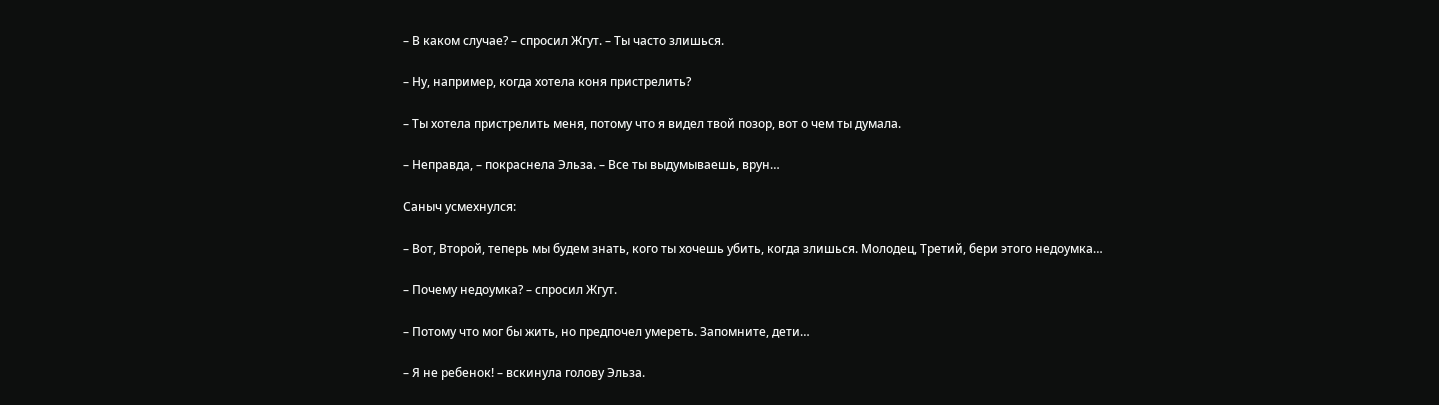– В каком случае? – спросил Жгут. – Ты часто злишься.

– Ну, например, когда хотела коня пристрелить?

– Ты хотела пристрелить меня, потому что я видел твой позор, вот о чем ты думала.

– Неправда, – покраснела Эльза. – Все ты выдумываешь, врун…

Саныч усмехнулся:

– Вот, Второй, теперь мы будем знать, кого ты хочешь убить, когда злишься. Молодец, Третий, бери этого недоумка…

– Почему недоумка? – спросил Жгут.

– Потому что мог бы жить, но предпочел умереть. Запомните, дети…

– Я не ребенок! – вскинула голову Эльза.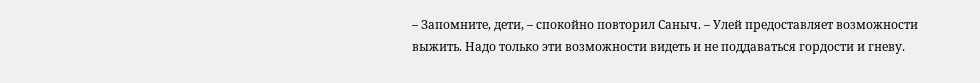– Запомните, дети, – спокойно повторил Саныч. – Улей предоставляет возможности выжить. Надо только эти возможности видеть и не поддаваться гордости и гневу.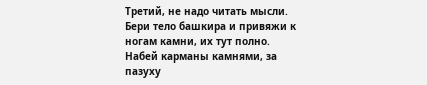Третий, не надо читать мысли. Бери тело башкира и привяжи к ногам камни, их тут полно. Набей карманы камнями, за пазуху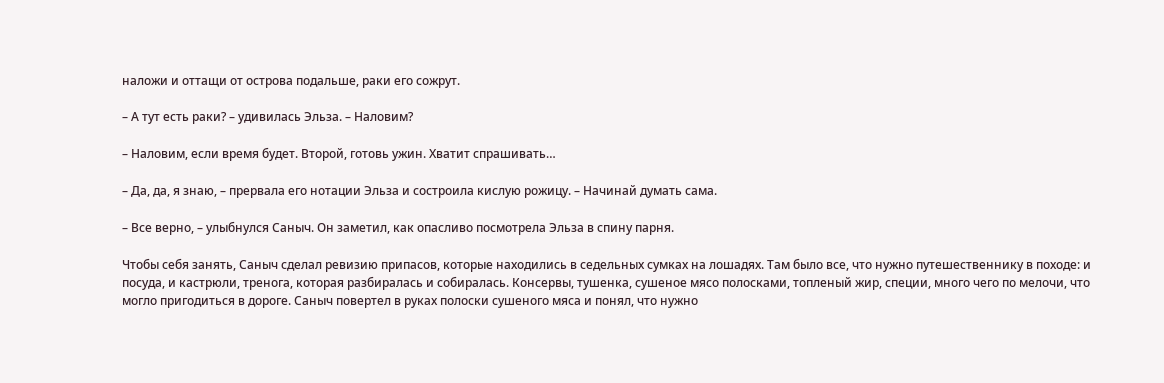наложи и оттащи от острова подальше, раки его сожрут.

– А тут есть раки? – удивилась Эльза. – Наловим?

– Наловим, если время будет. Второй, готовь ужин. Хватит спрашивать…

– Да, да, я знаю, – прервала его нотации Эльза и состроила кислую рожицу. – Начинай думать сама.

– Все верно, – улыбнулся Саныч. Он заметил, как опасливо посмотрела Эльза в спину парня.

Чтобы себя занять, Саныч сделал ревизию припасов, которые находились в седельных сумках на лошадях. Там было все, что нужно путешественнику в походе: и посуда, и кастрюли, тренога, которая разбиралась и собиралась. Консервы, тушенка, сушеное мясо полосками, топленый жир, специи, много чего по мелочи, что могло пригодиться в дороге. Саныч повертел в руках полоски сушеного мяса и понял, что нужно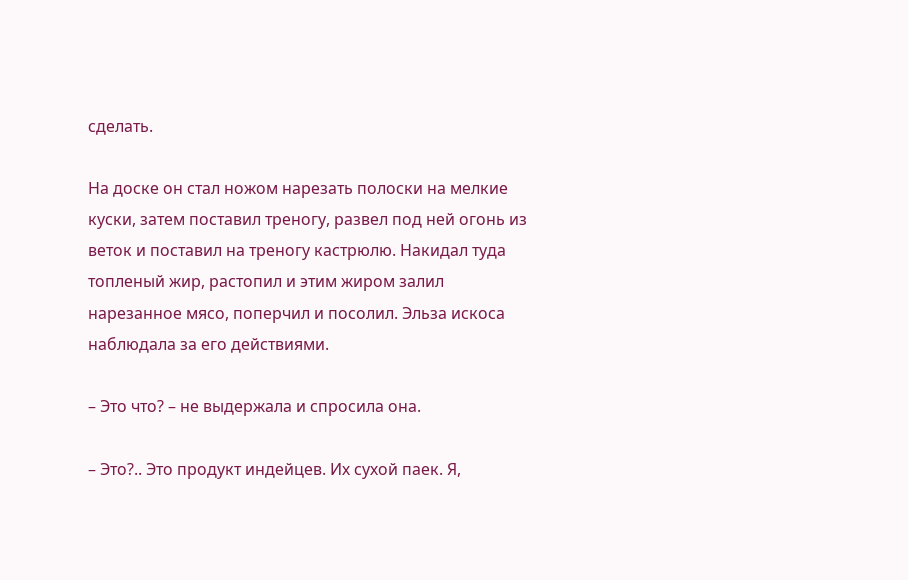сделать.

На доске он стал ножом нарезать полоски на мелкие куски, затем поставил треногу, развел под ней огонь из веток и поставил на треногу кастрюлю. Накидал туда топленый жир, растопил и этим жиром залил нарезанное мясо, поперчил и посолил. Эльза искоса наблюдала за его действиями.

– Это что? – не выдержала и спросила она.

– Это?.. Это продукт индейцев. Их сухой паек. Я,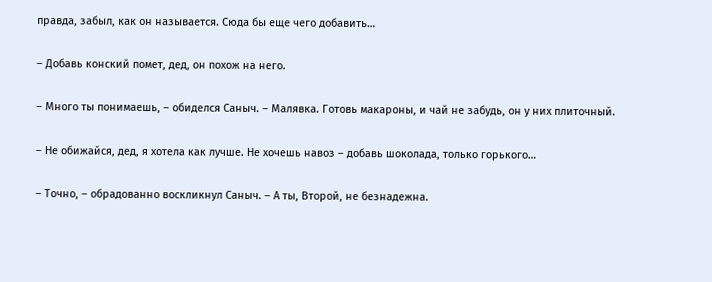правда, забыл, как он называется. Сюда бы еще чего добавить…

– Добавь конский помет, дед, он похож на него.

– Много ты понимаешь, – обиделся Саныч. – Малявка. Готовь макароны, и чай не забудь, он у них плиточный.

– Не обижайся, дед, я хотела как лучше. Не хочешь навоз – добавь шоколада, только горького…

– Точно, – обрадованно воскликнул Саныч. – А ты, Второй, не безнадежна.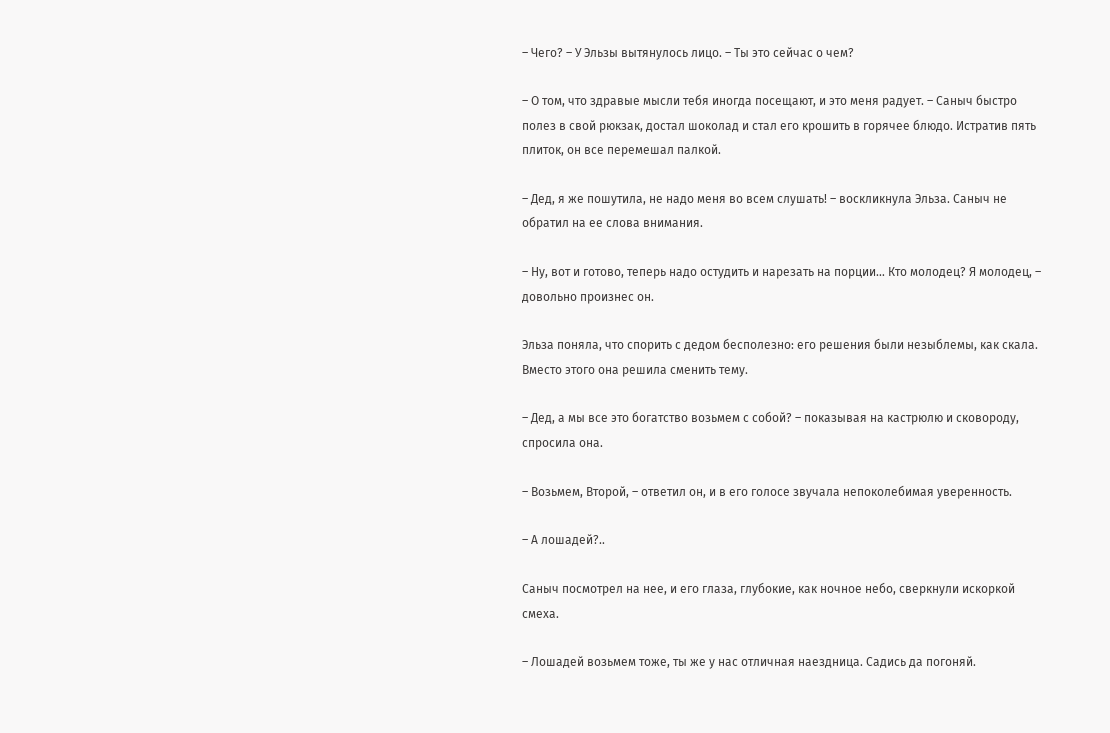– Чего? – У Эльзы вытянулось лицо. – Ты это сейчас о чем?

– О том, что здравые мысли тебя иногда посещают, и это меня радует. – Саныч быстро полез в свой рюкзак, достал шоколад и стал его крошить в горячее блюдо. Истратив пять плиток, он все перемешал палкой.

– Дед, я же пошутила, не надо меня во всем слушать! – воскликнула Эльза. Саныч не обратил на ее слова внимания.

– Ну, вот и готово, теперь надо остудить и нарезать на порции… Кто молодец? Я молодец, – довольно произнес он.

Эльза поняла, что спорить с дедом бесполезно: его решения были незыблемы, как скала. Вместо этого она решила сменить тему.

– Дед, а мы все это богатство возьмем с собой? – показывая на кастрюлю и сковороду, спросила она.

– Возьмем, Второй, – ответил он, и в его голосе звучала непоколебимая уверенность.

– А лошадей?..

Саныч посмотрел на нее, и его глаза, глубокие, как ночное небо, сверкнули искоркой смеха.

– Лошадей возьмем тоже, ты же у нас отличная наездница. Садись да погоняй.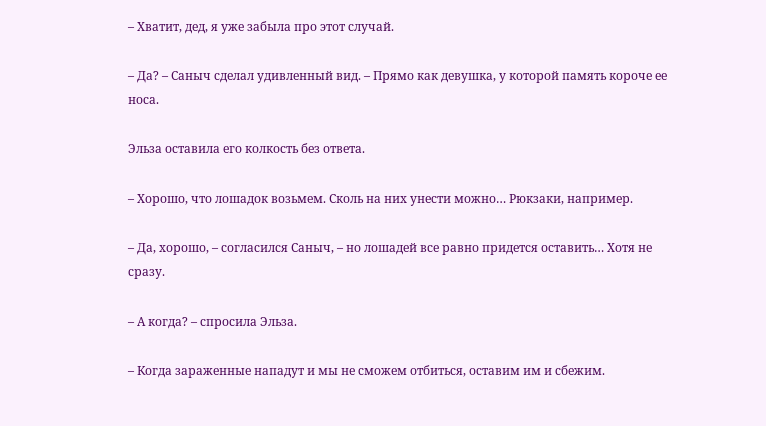– Хватит, дед, я уже забыла про этот случай.

– Да? – Саныч сделал удивленный вид. – Прямо как девушка, у которой память короче ее носа.

Эльза оставила его колкость без ответа.

– Хорошо, что лошадок возьмем. Сколь на них унести можно… Рюкзаки, например.

– Да, хорошо, – согласился Саныч, – но лошадей все равно придется оставить… Хотя не сразу.

– А когда? – спросила Эльза.

– Когда зараженные нападут и мы не сможем отбиться, оставим им и сбежим.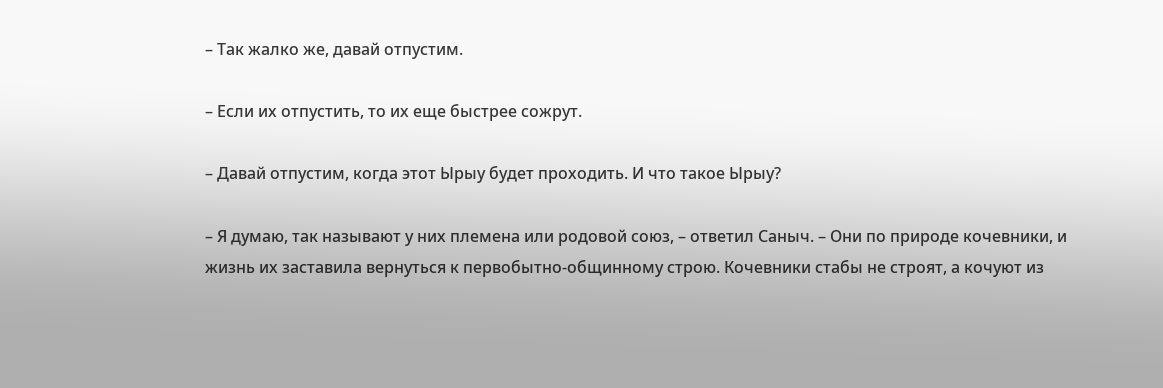– Так жалко же, давай отпустим.

– Если их отпустить, то их еще быстрее сожрут.

– Давай отпустим, когда этот Ырыу будет проходить. И что такое Ырыу?

– Я думаю, так называют у них племена или родовой союз, – ответил Саныч. – Они по природе кочевники, и жизнь их заставила вернуться к первобытно-общинному строю. Кочевники стабы не строят, а кочуют из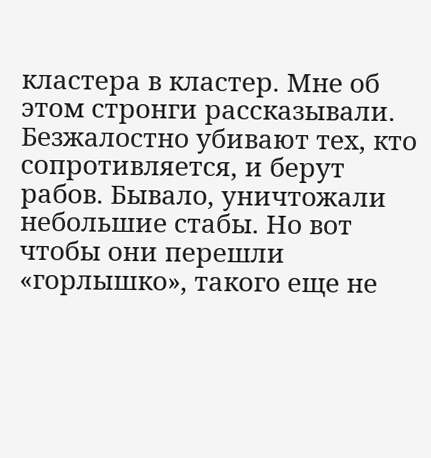кластера в кластер. Мне об этом стронги рассказывали. Безжалостно убивают тех, кто сопротивляется, и берут рабов. Бывало, уничтожали небольшие стабы. Но вот чтобы они перешли «горлышко», такого еще не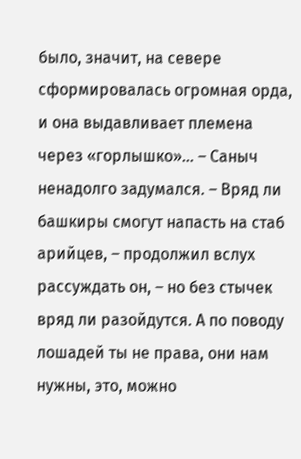было, значит, на севере сформировалась огромная орда, и она выдавливает племена через «горлышко»… – Саныч ненадолго задумался. – Вряд ли башкиры смогут напасть на стаб арийцев, – продолжил вслух рассуждать он, – но без стычек вряд ли разойдутся. А по поводу лошадей ты не права, они нам нужны, это, можно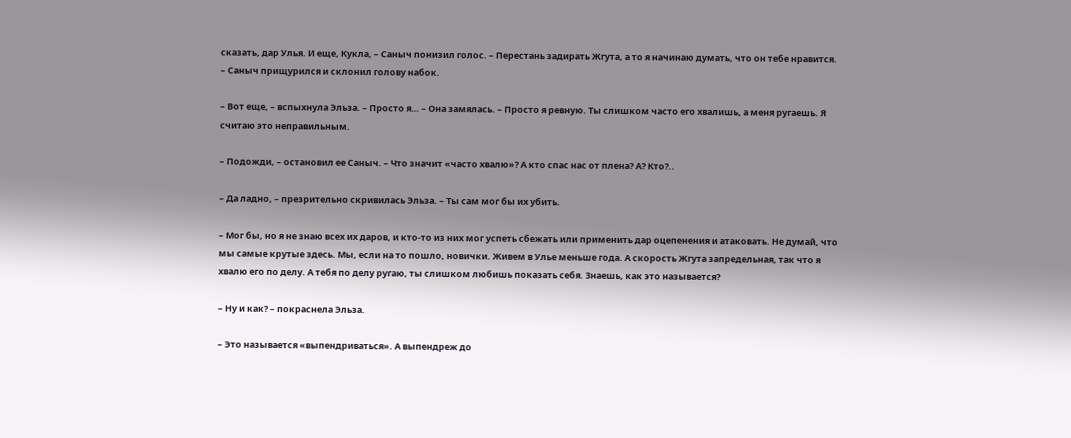сказать, дар Улья. И еще, Кукла, – Саныч понизил голос. – Перестань задирать Жгута, а то я начинаю думать, что он тебе нравится. – Саныч прищурился и склонил голову набок.

– Вот еще, – вспыхнула Эльза. – Просто я… – Она замялась. – Просто я ревную. Ты слишком часто его хвалишь, а меня ругаешь. Я считаю это неправильным.

– Подожди, – остановил ее Саныч. – Что значит «часто хвалю»? А кто спас нас от плена? А? Кто?..

– Да ладно, – презрительно скривилась Эльза. – Ты сам мог бы их убить.

– Мог бы, но я не знаю всех их даров, и кто-то из них мог успеть сбежать или применить дар оцепенения и атаковать. Не думай, что мы самые крутые здесь. Мы, если на то пошло, новички. Живем в Улье меньше года. А скорость Жгута запредельная, так что я хвалю его по делу. А тебя по делу ругаю, ты слишком любишь показать себя. Знаешь, как это называется?

– Ну и как? – покраснела Эльза.

– Это называется «выпендриваться». А выпендреж до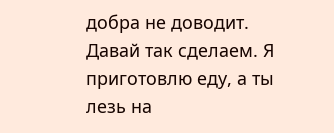добра не доводит. Давай так сделаем. Я приготовлю еду, а ты лезь на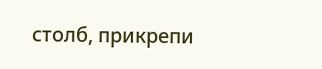столб, прикрепи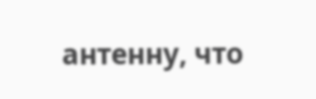антенну, что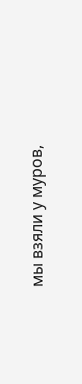мы взяли у муров,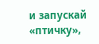и запускай «птичку»,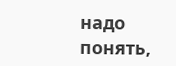надо понять,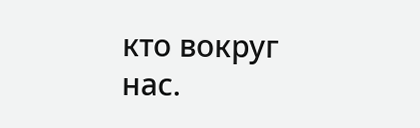кто вокруг нас.